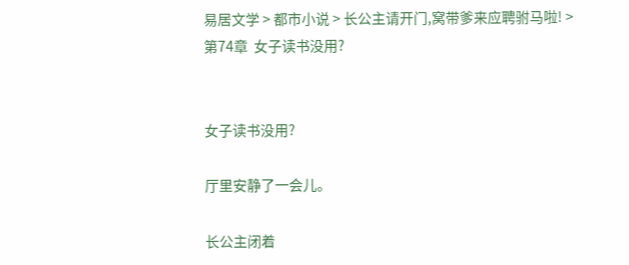易居文学 > 都市小说 > 长公主请开门,窝带爹来应聘驸马啦! > 第74章  女子读书没用?


女子读书没用?

厅里安静了一会儿。

长公主闭着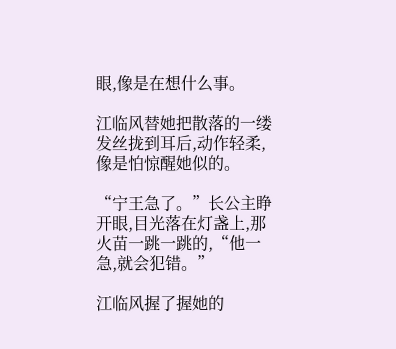眼,像是在想什么事。

江临风替她把散落的一缕发丝拢到耳后,动作轻柔,像是怕惊醒她似的。

“宁王急了。”长公主睁开眼,目光落在灯盏上,那火苗一跳一跳的,“他一急,就会犯错。”

江临风握了握她的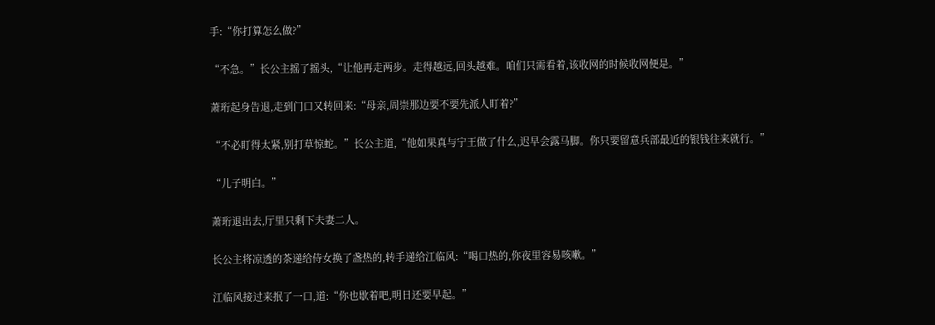手:“你打算怎么做?”

“不急。”长公主摇了摇头,“让他再走两步。走得越远,回头越难。咱们只需看着,该收网的时候收网便是。”

萧珩起身告退,走到门口又转回来:“母亲,周崇那边要不要先派人盯着?”

“不必盯得太紧,别打草惊蛇。”长公主道,“他如果真与宁王做了什么,迟早会露马脚。你只要留意兵部最近的银钱往来就行。”

“儿子明白。”

萧珩退出去,厅里只剩下夫妻二人。

长公主将凉透的茶递给侍女换了盏热的,转手递给江临风:“喝口热的,你夜里容易咳嗽。”

江临风接过来抿了一口,道:“你也歇着吧,明日还要早起。”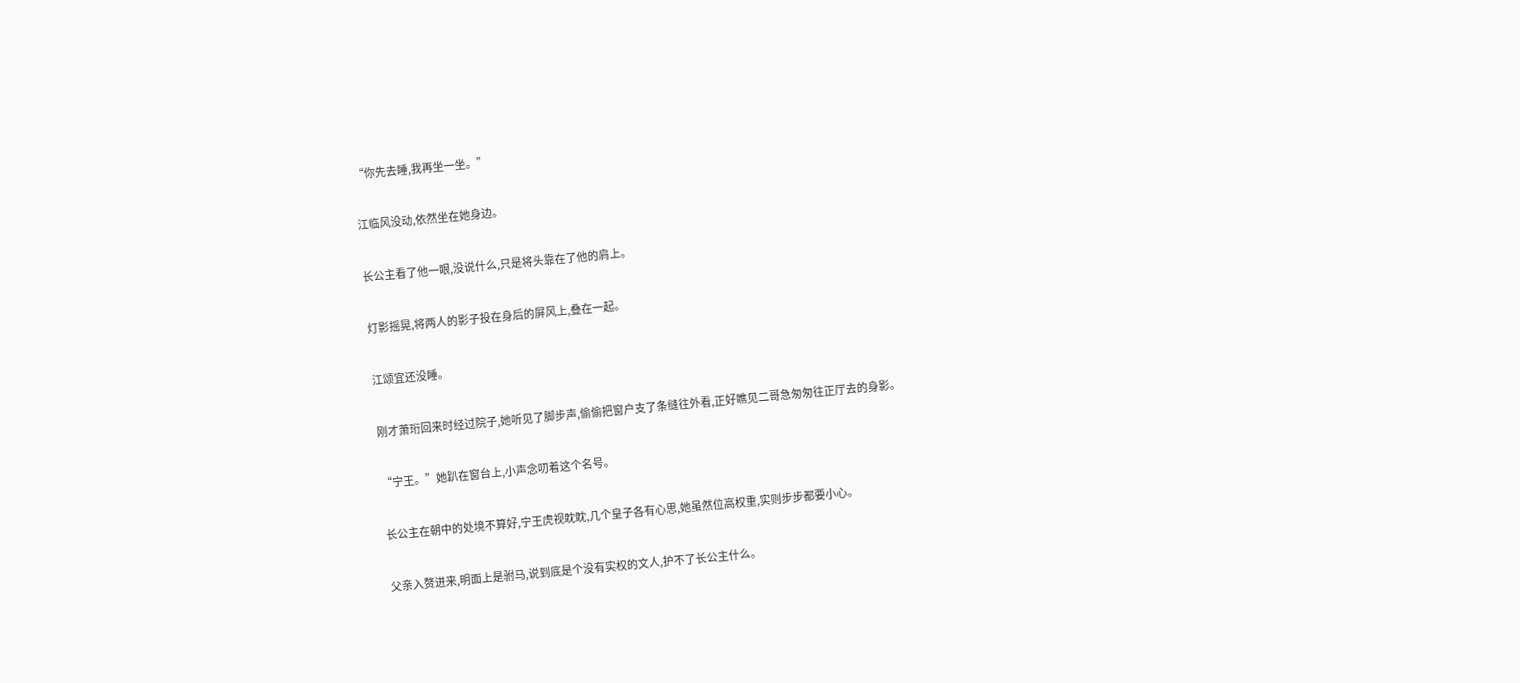“你先去睡,我再坐一坐。”

江临风没动,依然坐在她身边。

长公主看了他一眼,没说什么,只是将头靠在了他的肩上。

灯影摇晃,将两人的影子投在身后的屏风上,叠在一起。

江颂宜还没睡。

刚才萧珩回来时经过院子,她听见了脚步声,偷偷把窗户支了条缝往外看,正好瞧见二哥急匆匆往正厅去的身影。

“宁王。”她趴在窗台上,小声念叨着这个名号。

长公主在朝中的处境不算好,宁王虎视眈眈,几个皇子各有心思,她虽然位高权重,实则步步都要小心。

父亲入赘进来,明面上是驸马,说到底是个没有实权的文人,护不了长公主什么。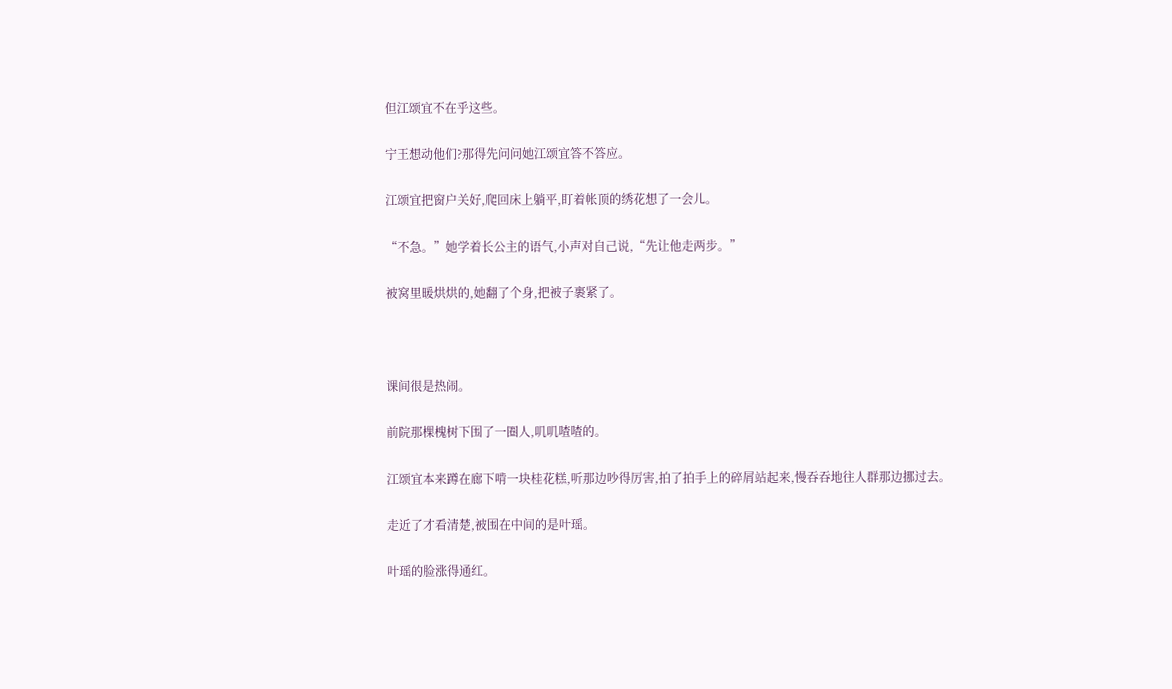但江颂宜不在乎这些。

宁王想动他们?那得先问问她江颂宜答不答应。

江颂宜把窗户关好,爬回床上躺平,盯着帐顶的绣花想了一会儿。

“不急。”她学着长公主的语气,小声对自己说,“先让他走两步。”

被窝里暖烘烘的,她翻了个身,把被子裹紧了。



课间很是热闹。

前院那棵槐树下围了一圈人,叽叽喳喳的。

江颂宜本来蹲在廊下啃一块桂花糕,听那边吵得厉害,拍了拍手上的碎屑站起来,慢吞吞地往人群那边挪过去。

走近了才看清楚,被围在中间的是叶瑶。

叶瑶的脸涨得通红。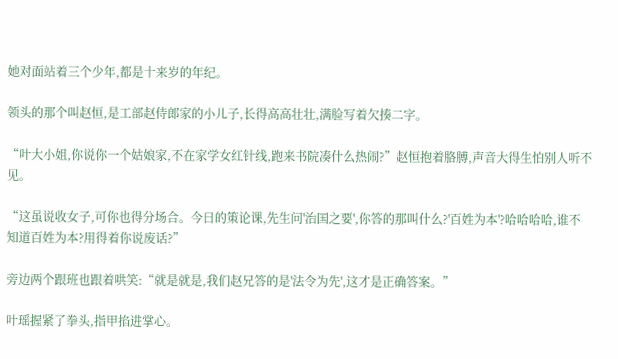她对面站着三个少年,都是十来岁的年纪。

领头的那个叫赵恒,是工部赵侍郎家的小儿子,长得高高壮壮,满脸写着欠揍二字。

“叶大小姐,你说你一个姑娘家,不在家学女红针线,跑来书院凑什么热闹?”赵恒抱着胳膊,声音大得生怕别人听不见。

“这虽说收女子,可你也得分场合。今日的策论课,先生问'治国之要',你答的那叫什么?'百姓为本'?哈哈哈哈,谁不知道百姓为本?用得着你说废话?”

旁边两个跟班也跟着哄笑:“就是就是,我们赵兄答的是'法令为先',这才是正确答案。”

叶瑶握紧了拳头,指甲掐进掌心。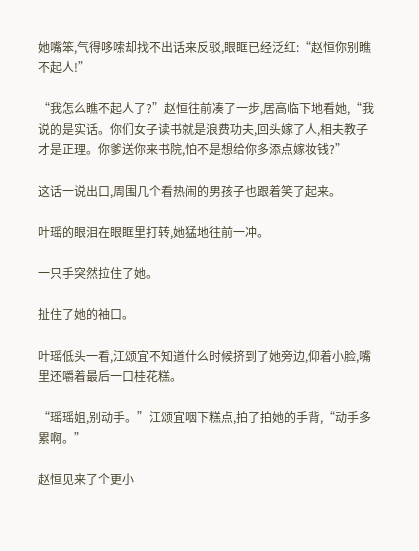她嘴笨,气得哆嗦却找不出话来反驳,眼眶已经泛红:“赵恒你别瞧不起人!”

“我怎么瞧不起人了?”赵恒往前凑了一步,居高临下地看她,“我说的是实话。你们女子读书就是浪费功夫,回头嫁了人,相夫教子才是正理。你爹送你来书院,怕不是想给你多添点嫁妆钱?”

这话一说出口,周围几个看热闹的男孩子也跟着笑了起来。

叶瑶的眼泪在眼眶里打转,她猛地往前一冲。

一只手突然拉住了她。

扯住了她的袖口。

叶瑶低头一看,江颂宜不知道什么时候挤到了她旁边,仰着小脸,嘴里还嚼着最后一口桂花糕。

“瑶瑶姐,别动手。”江颂宜咽下糕点,拍了拍她的手背,“动手多累啊。”

赵恒见来了个更小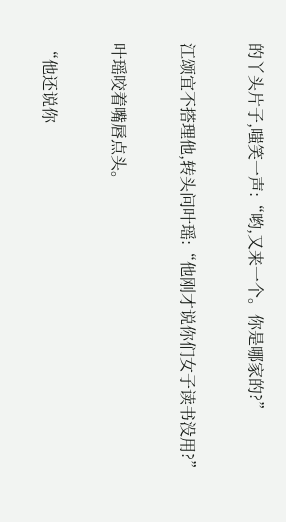的丫头片子,嗤笑一声:“哟,又来一个。你是哪家的?”

江颂宜不搭理他,转头问叶瑶:“他刚才说你们女子读书没用?”

叶瑶咬着嘴唇点头。

“他还说你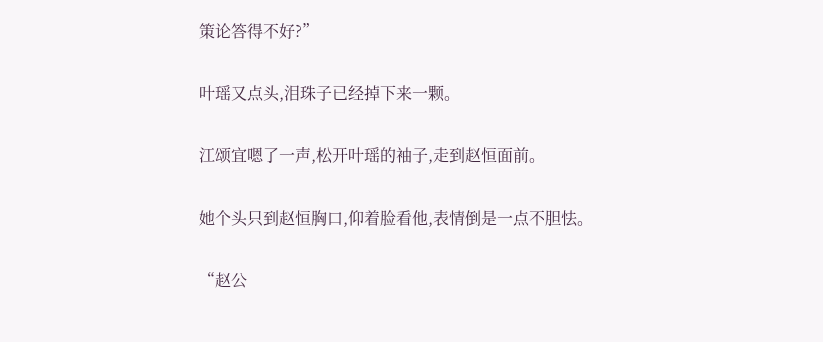策论答得不好?”

叶瑶又点头,泪珠子已经掉下来一颗。

江颂宜嗯了一声,松开叶瑶的袖子,走到赵恒面前。

她个头只到赵恒胸口,仰着脸看他,表情倒是一点不胆怯。

“赵公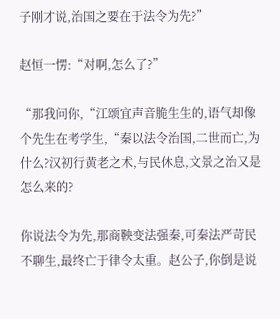子刚才说,治国之要在于法令为先?”

赵恒一愣:“对啊,怎么了?”

“那我问你,“江颂宜声音脆生生的,语气却像个先生在考学生,“秦以法令治国,二世而亡,为什么?汉初行黄老之术,与民休息,文景之治又是怎么来的?

你说法令为先,那商鞅变法强秦,可秦法严苛民不聊生,最终亡于律令太重。赵公子,你倒是说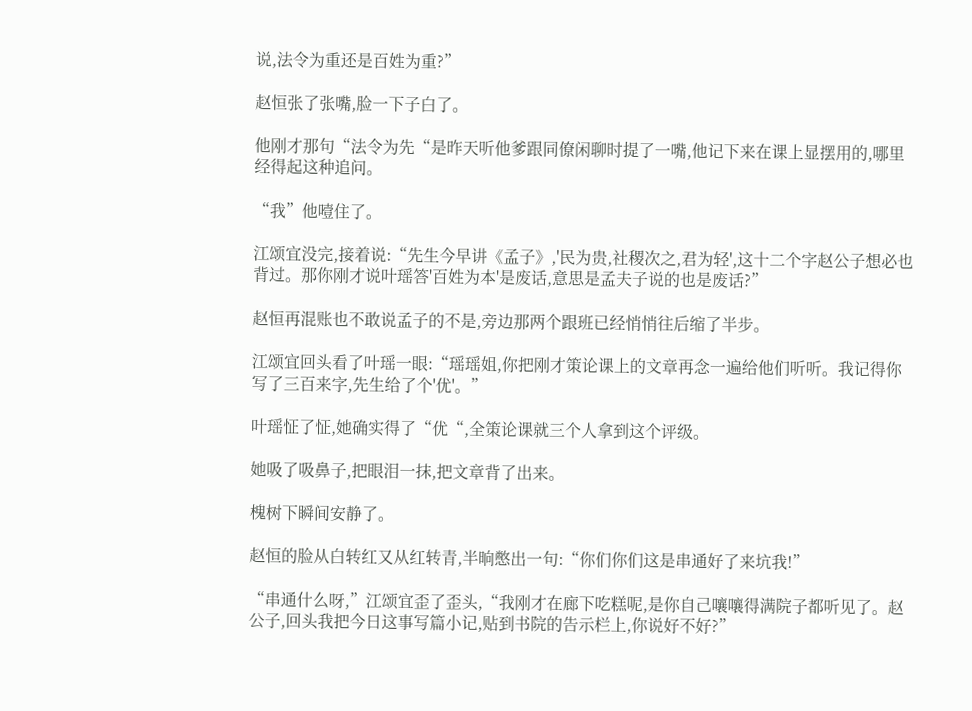说,法令为重还是百姓为重?”

赵恒张了张嘴,脸一下子白了。

他刚才那句“法令为先“是昨天听他爹跟同僚闲聊时提了一嘴,他记下来在课上显摆用的,哪里经得起这种追问。

“我”他噎住了。

江颂宜没完,接着说:“先生今早讲《孟子》,'民为贵,社稷次之,君为轻',这十二个字赵公子想必也背过。那你刚才说叶瑶答'百姓为本'是废话,意思是孟夫子说的也是废话?”

赵恒再混账也不敢说孟子的不是,旁边那两个跟班已经悄悄往后缩了半步。

江颂宜回头看了叶瑶一眼:“瑶瑶姐,你把刚才策论课上的文章再念一遍给他们听听。我记得你写了三百来字,先生给了个'优'。”

叶瑶怔了怔,她确实得了“优“,全策论课就三个人拿到这个评级。

她吸了吸鼻子,把眼泪一抹,把文章背了出来。

槐树下瞬间安静了。

赵恒的脸从白转红又从红转青,半晌憋出一句:“你们你们这是串通好了来坑我!”

“串通什么呀,”江颂宜歪了歪头,“我刚才在廊下吃糕呢,是你自己嚷嚷得满院子都听见了。赵公子,回头我把今日这事写篇小记,贴到书院的告示栏上,你说好不好?”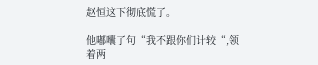赵恒这下彻底慌了。

他嘟囔了句“我不跟你们计较“,领着两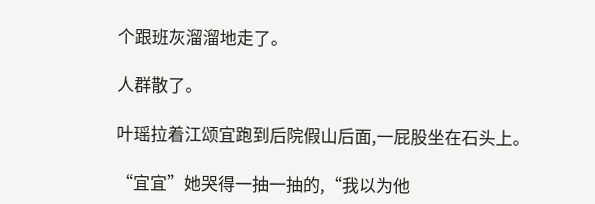个跟班灰溜溜地走了。

人群散了。

叶瑶拉着江颂宜跑到后院假山后面,一屁股坐在石头上。

“宜宜”她哭得一抽一抽的,“我以为他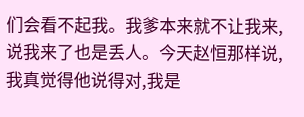们会看不起我。我爹本来就不让我来,说我来了也是丢人。今天赵恒那样说,我真觉得他说得对,我是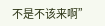不是不该来啊”